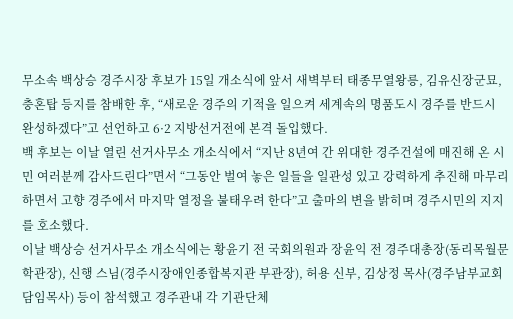무소속 백상승 경주시장 후보가 15일 개소식에 앞서 새벽부터 태종무열왕릉, 김유신장군묘, 충혼탑 등지를 참배한 후, “새로운 경주의 기적을 일으켜 세계속의 명품도시 경주를 반드시 완성하겠다”고 선언하고 6·2 지방선거전에 본격 돌입했다.
백 후보는 이날 열린 선거사무소 개소식에서 “지난 8년여 간 위대한 경주건설에 매진해 온 시민 여러분께 감사드린다”면서 “그동안 벌여 놓은 일들을 일관성 있고 강력하게 추진해 마무리하면서 고향 경주에서 마지막 열정을 불태우려 한다”고 출마의 변을 밝히며 경주시민의 지지를 호소했다.
이날 백상승 선거사무소 개소식에는 황윤기 전 국회의원과 장윤익 전 경주대총장(동리목월문학관장), 신행 스님(경주시장애인종합복지관 부관장), 허용 신부, 김상정 목사(경주남부교회담임목사) 등이 참석했고 경주관내 각 기관단체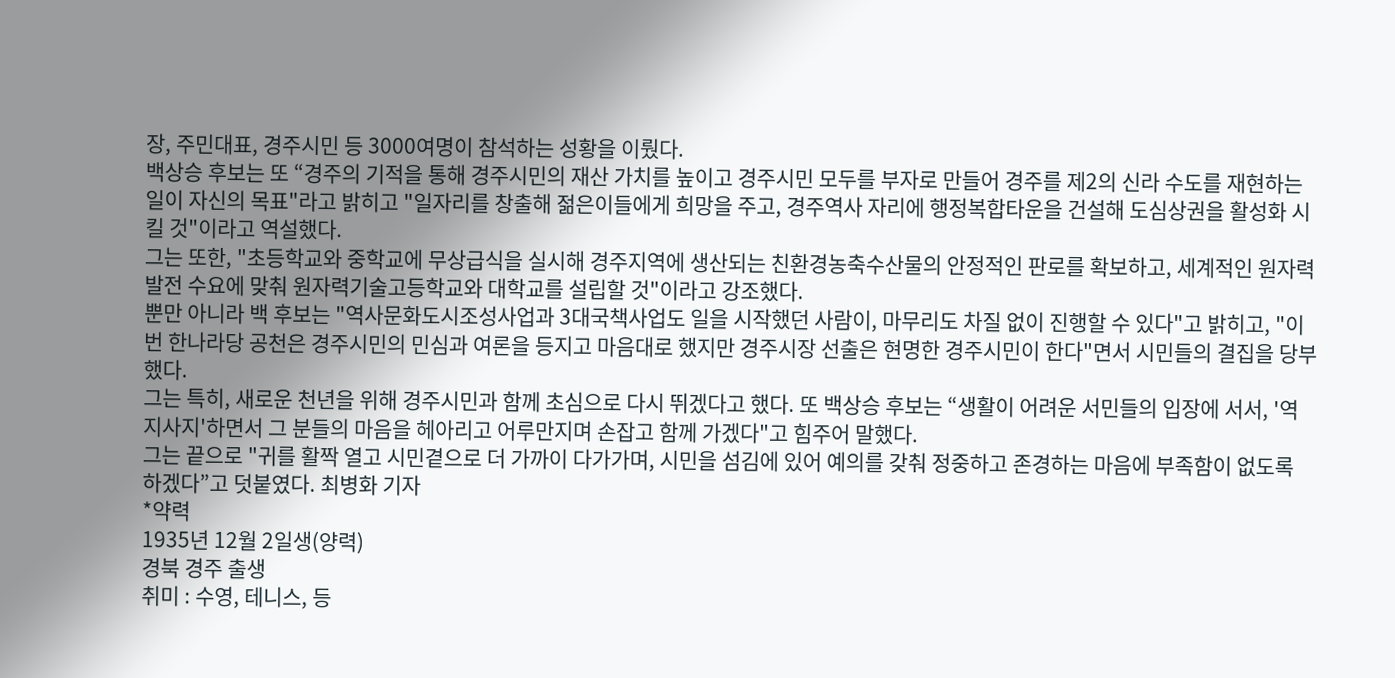장, 주민대표, 경주시민 등 3000여명이 참석하는 성황을 이뤘다.
백상승 후보는 또 “경주의 기적을 통해 경주시민의 재산 가치를 높이고 경주시민 모두를 부자로 만들어 경주를 제2의 신라 수도를 재현하는 일이 자신의 목표"라고 밝히고 "일자리를 창출해 젊은이들에게 희망을 주고, 경주역사 자리에 행정복합타운을 건설해 도심상권을 활성화 시킬 것"이라고 역설했다.
그는 또한, "초등학교와 중학교에 무상급식을 실시해 경주지역에 생산되는 친환경농축수산물의 안정적인 판로를 확보하고, 세계적인 원자력발전 수요에 맞춰 원자력기술고등학교와 대학교를 설립할 것"이라고 강조했다.
뿐만 아니라 백 후보는 "역사문화도시조성사업과 3대국책사업도 일을 시작했던 사람이, 마무리도 차질 없이 진행할 수 있다"고 밝히고, "이번 한나라당 공천은 경주시민의 민심과 여론을 등지고 마음대로 했지만 경주시장 선출은 현명한 경주시민이 한다"면서 시민들의 결집을 당부했다.
그는 특히, 새로운 천년을 위해 경주시민과 함께 초심으로 다시 뛰겠다고 했다. 또 백상승 후보는 “생활이 어려운 서민들의 입장에 서서, '역지사지'하면서 그 분들의 마음을 헤아리고 어루만지며 손잡고 함께 가겠다"고 힘주어 말했다.
그는 끝으로 "귀를 활짝 열고 시민곁으로 더 가까이 다가가며, 시민을 섬김에 있어 예의를 갖춰 정중하고 존경하는 마음에 부족함이 없도록 하겠다”고 덧붙였다. 최병화 기자
*약력
1935년 12월 2일생(양력)
경북 경주 출생
취미 : 수영, 테니스, 등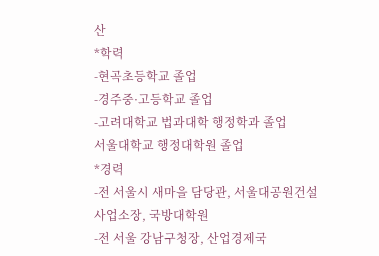산
*학력
-현곡초등학교 졸업
-경주중·고등학교 졸업
-고려대학교 법과대학 행정학과 졸업
서울대학교 행정대학원 졸업
*경력
-전 서울시 새마을 담당관, 서울대공원건설사업소장, 국방대학원
-전 서울 강남구청장, 산업경제국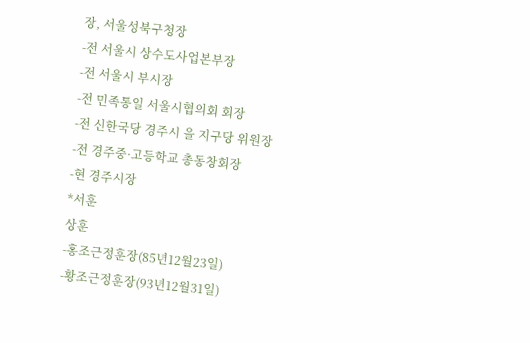장, 서울성북구청장
-전 서울시 상수도사업본부장
-전 서울시 부시장
-전 민족통일 서울시협의회 회장
-전 신한국당 경주시 을 지구당 위원장
-전 경주중·고등학교 총동창회장
-현 경주시장
*서훈
상훈
-홍조근정훈장(85년12월23일)
-황조근정훈장(93년12월31일)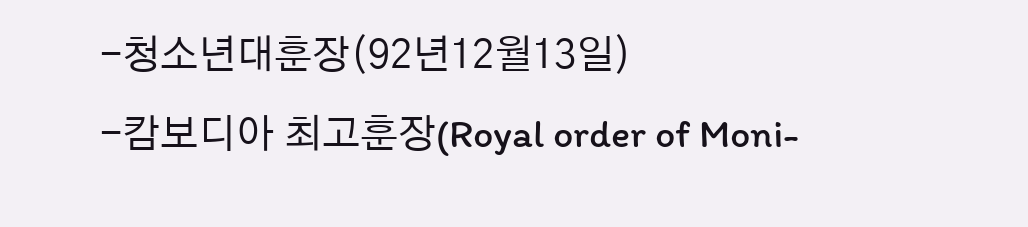-청소년대훈장(92년12월13일)
-캄보디아 최고훈장(Royal order of Moni-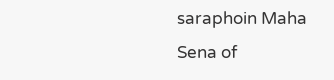saraphoin Maha Sena of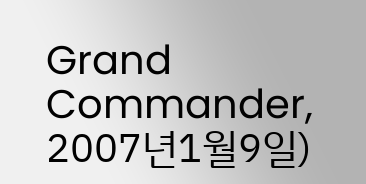Grand Commander,
2007년1월9일)